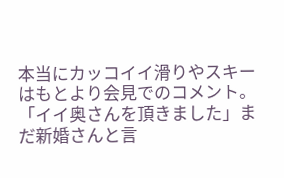本当にカッコイイ滑りやスキーはもとより会見でのコメント。「イイ奥さんを頂きました」まだ新婚さんと言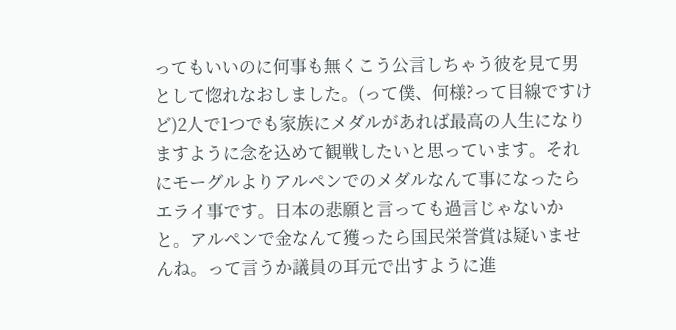ってもいいのに何事も無くこう公言しちゃう彼を見て男として惚れなおしました。(って僕、何様?って目線ですけど)2人で1つでも家族にメダルがあれば最高の人生になりますように念を込めて観戦したいと思っています。それにモーグルよりアルペンでのメダルなんて事になったらエライ事です。日本の悲願と言っても過言じゃないかと。アルペンで金なんて獲ったら国民栄誉賞は疑いませんね。って言うか議員の耳元で出すように進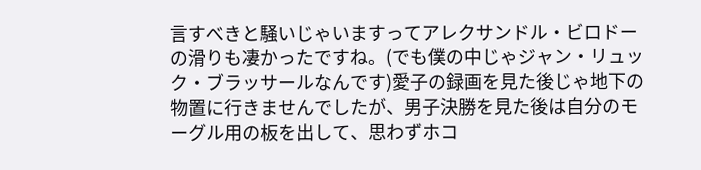言すべきと騒いじゃいますってアレクサンドル・ビロドーの滑りも凄かったですね。(でも僕の中じゃジャン・リュック・ブラッサールなんです)愛子の録画を見た後じゃ地下の物置に行きませんでしたが、男子決勝を見た後は自分のモーグル用の板を出して、思わずホコ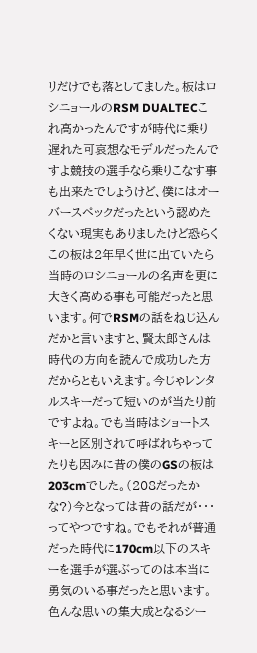リだけでも落としてました。板はロシニョールのRSM DUALTECこれ高かったんですが時代に乗り遅れた可哀想なモデルだったんですよ競技の選手なら乗りこなす事も出来たでしょうけど、僕にはオーバースペックだったという認めたくない現実もありましたけど恐らくこの板は2年早く世に出ていたら当時のロシニョールの名声を更に大きく高める事も可能だったと思います。何でRSMの話をねじ込んだかと言いますと、賢太郎さんは時代の方向を読んで成功した方だからともいえます。今じゃレンタルスキーだって短いのが当たり前ですよね。でも当時はショートスキーと区別されて呼ばれちゃってたりも因みに昔の僕のGSの板は203cmでした。(208だったかな?)今となっては昔の話だが・・・ってやつですね。でもそれが普通だった時代に170cm以下のスキーを選手が選ぶってのは本当に勇気のいる事だったと思います。色んな思いの集大成となるシー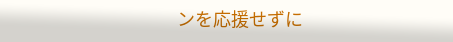ンを応援せずに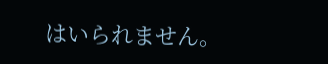はいられません。